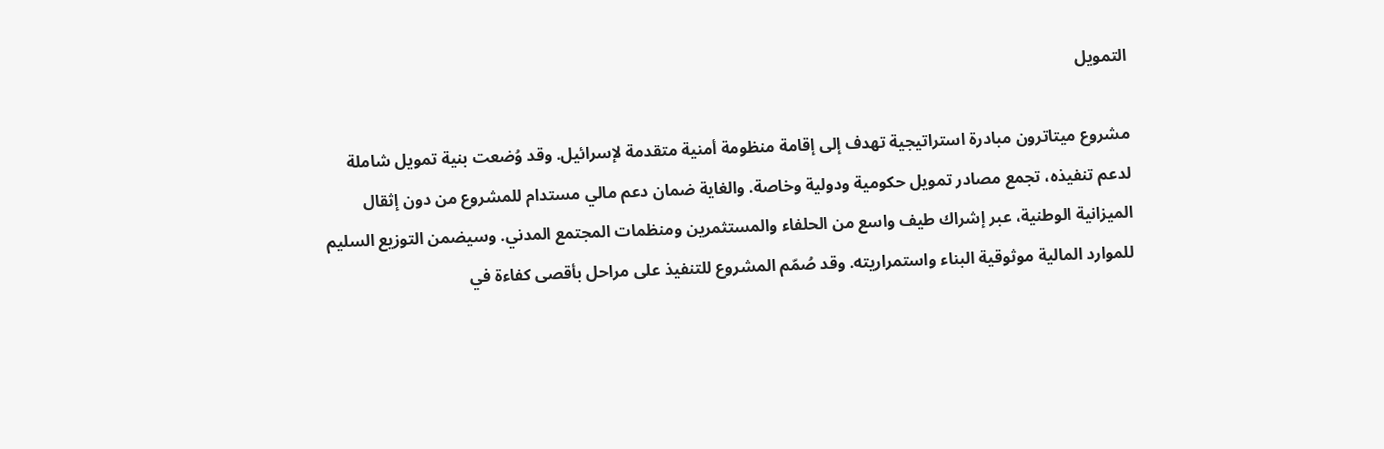التمويل

مشروع ميتاترون مبادرة استراتيجية تهدف إلى إقامة منظومة أمنية متقدمة لإسرائيل. وقد وُضعت بنية تمويل شاملة لدعم تنفيذه، تجمع مصادر تمويل حكومية ودولية وخاصة. والغاية ضمان دعم مالي مستدام للمشروع من دون إثقال الميزانية الوطنية، عبر إشراك طيف واسع من الحلفاء والمستثمرين ومنظمات المجتمع المدني. وسيضمن التوزيع السليم للموارد المالية موثوقية البناء واستمراريته. وقد صُمّم المشروع للتنفيذ على مراحل بأقصى كفاءة في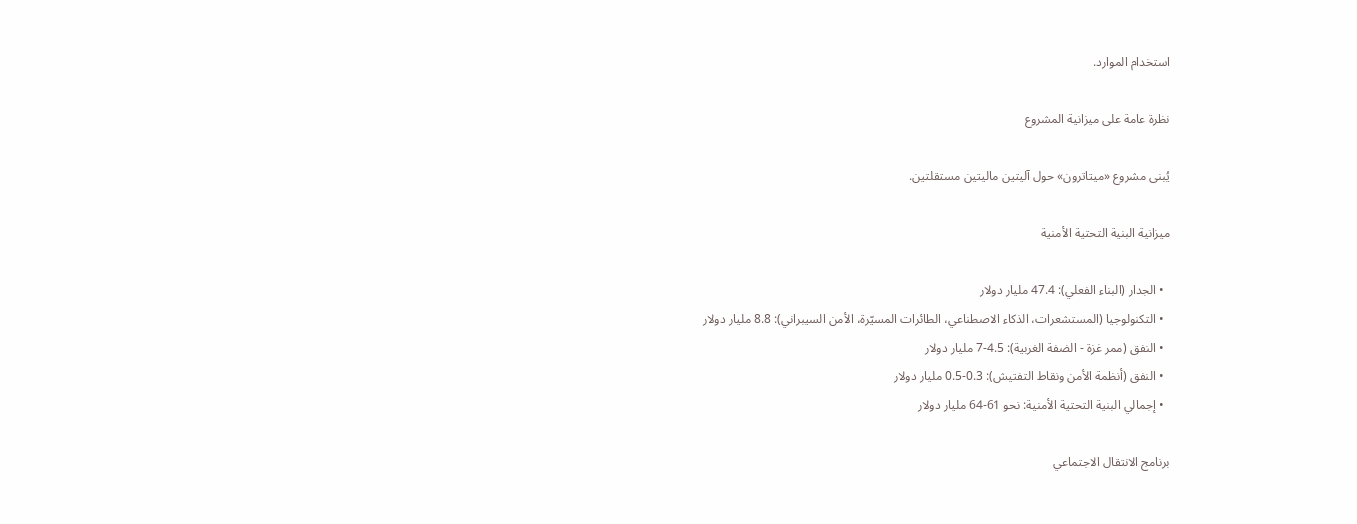استخدام الموارد.

نظرة عامة على ميزانية المشروع

يُبنى مشروع «ميتاترون» حول آليتين ماليتين مستقلتين.

ميزانية البنية التحتية الأمنية

  • الجدار (البناء الفعلي): 47.4 مليار دولار
  • التكنولوجيا (المستشعرات، الذكاء الاصطناعي، الطائرات المسيّرة، الأمن السيبراني): 8.8 مليار دولار
  • النفق (ممر غزة - الضفة الغربية): 4.5-7 مليار دولار
  • النفق (أنظمة الأمن ونقاط التفتيش): 0.3-0.5 مليار دولار
  • إجمالي البنية التحتية الأمنية: نحو 61-64 مليار دولار

برنامج الانتقال الاجتماعي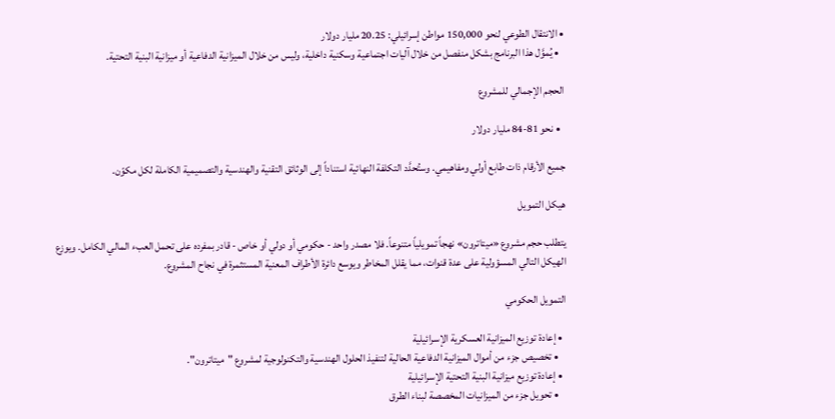• الانتقال الطوعي لنحو 150,000 مواطن إسرائيلي: 20.25 مليار دولار
  • يُموَّل هذا البرنامج بشكل منفصل من خلال آليات اجتماعية وسكنية داخلية، وليس من خلال الميزانية الدفاعية أو ميزانية البنية التحتية.

الحجم الإجمالي للمشروع

  • نحو 81-84 مليار دولار

جميع الأرقام ذات طابع أولي ومفاهيمي. وستُحدَّد التكلفة النهائية استناداً إلى الوثائق التقنية والهندسية والتصميمية الكاملة لكل مكوّن.

هيكل التمويل

يتطلب حجم مشروع «ميتاترون» نهجاً تمويلياً متنوعاً. فلا مصدر واحد - حكومي أو دولي أو خاص - قادر بمفرده على تحمل العبء المالي الكامل. ويوزع الهيكل التالي المسؤولية على عدة قنوات، مما يقلل المخاطر ويوسع دائرة الأطراف المعنية المستثمرة في نجاح المشروع.

التمويل الحكومي

  • إعادة توزيع الميزانية العسكرية الإسرائيلية
    • تخصيص جزء من أموال الميزانية الدفاعية الحالية لتنفيذ الحلول الهندسية والتكنولوجية لمشروع "ميتاترون".
  • إعادة توزيع ميزانية البنية التحتية الإسرائيلية
    • تحويل جزء من الميزانيات المخصصة لبناء الطرق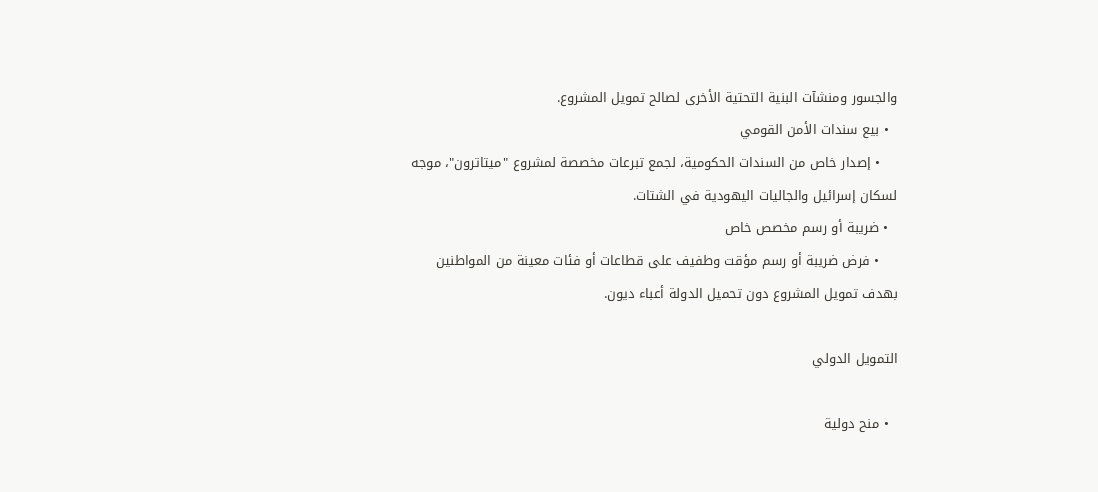والجسور ومنشآت البنية التحتية الأخرى لصالح تمويل المشروع.
  • بيع سندات الأمن القومي
    • إصدار خاص من السندات الحكومية، لجمع تبرعات مخصصة لمشروع "ميتاترون"، موجه لسكان إسرائيل والجاليات اليهودية في الشتات.
  • ضريبة أو رسم مخصص خاص
    • فرض ضريبة أو رسم مؤقت وطفيف على قطاعات أو فئات معينة من المواطنين بهدف تمويل المشروع دون تحميل الدولة أعباء ديون.

التمويل الدولي

  • منح دولية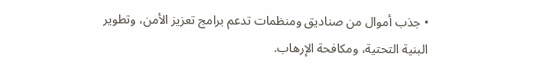• جذب أموال من صناديق ومنظمات تدعم برامج تعزيز الأمن، وتطوير البنية التحتية، ومكافحة الإرهاب.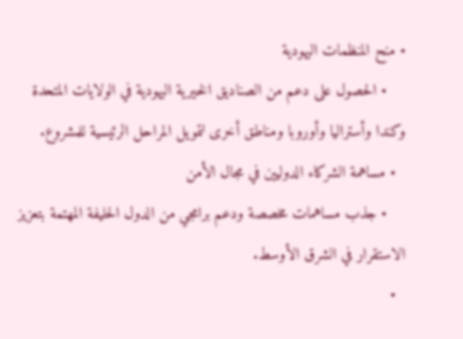• منح المنظمات اليهودية
    • الحصول على دعم من الصناديق الخيرية اليهودية في الولايات المتحدة وكندا وأستراليا وأوروبا ومناطق أخرى لتمويل المراحل الرئيسية للمشروع.
  • مساهمة الشركاء الدوليين في مجال الأمن
    • جذب مساهمات مخصصة ودعم برامجي من الدول الحليفة المهتمة بتعزيز الاستقرار في الشرق الأوسط.
  •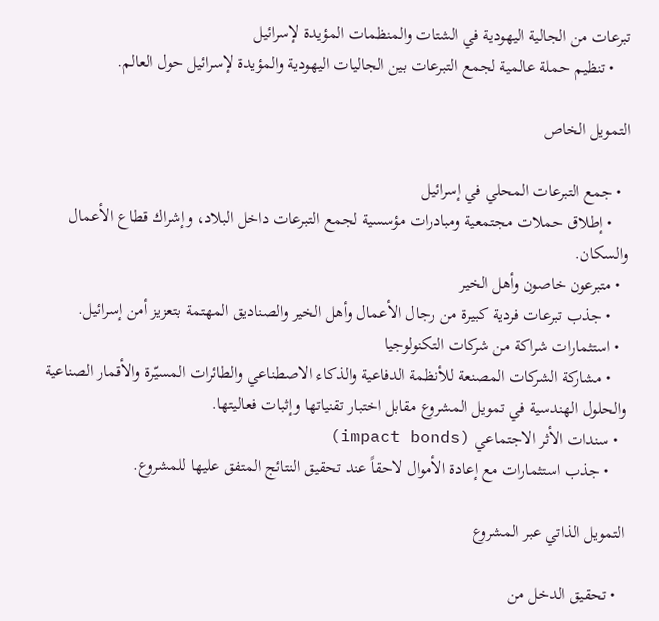تبرعات من الجالية اليهودية في الشتات والمنظمات المؤيدة لإسرائيل
    • تنظيم حملة عالمية لجمع التبرعات بين الجاليات اليهودية والمؤيدة لإسرائيل حول العالم.

التمويل الخاص

  • جمع التبرعات المحلي في إسرائيل
    • إطلاق حملات مجتمعية ومبادرات مؤسسية لجمع التبرعات داخل البلاد، وإشراك قطاع الأعمال والسكان.
  • متبرعون خاصون وأهل الخير
    • جذب تبرعات فردية كبيرة من رجال الأعمال وأهل الخير والصناديق المهتمة بتعزيز أمن إسرائيل.
  • استثمارات شراكة من شركات التكنولوجيا
    • مشاركة الشركات المصنعة للأنظمة الدفاعية والذكاء الاصطناعي والطائرات المسيّرة والأقمار الصناعية والحلول الهندسية في تمويل المشروع مقابل اختبار تقنياتها وإثبات فعاليتها.
  • سندات الأثر الاجتماعي (impact bonds)
    • جذب استثمارات مع إعادة الأموال لاحقاً عند تحقيق النتائج المتفق عليها للمشروع.

التمويل الذاتي عبر المشروع

  • تحقيق الدخل من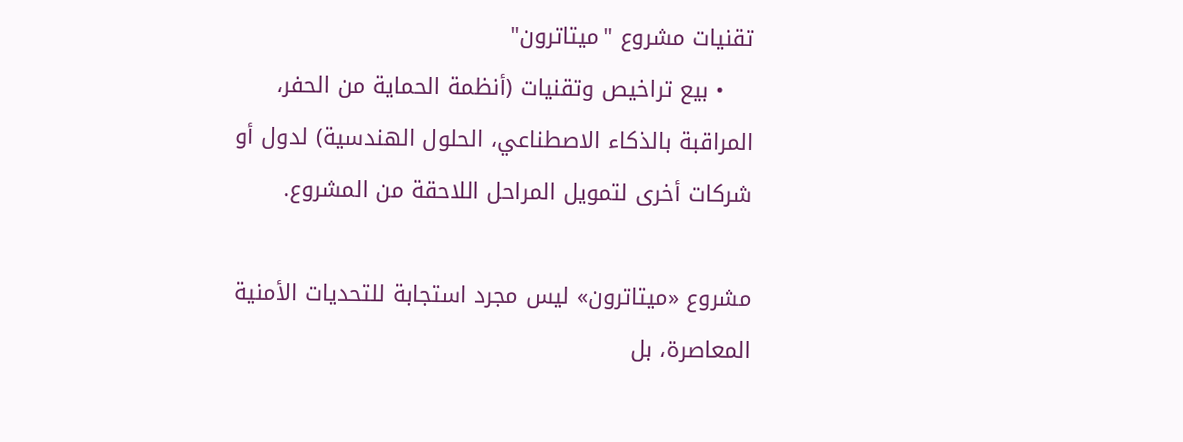تقنيات مشروع "ميتاترون"
    • بيع تراخيص وتقنيات (أنظمة الحماية من الحفر، المراقبة بالذكاء الاصطناعي، الحلول الهندسية) لدول أو شركات أخرى لتمويل المراحل اللاحقة من المشروع.

مشروع «ميتاترون» ليس مجرد استجابة للتحديات الأمنية المعاصرة، بل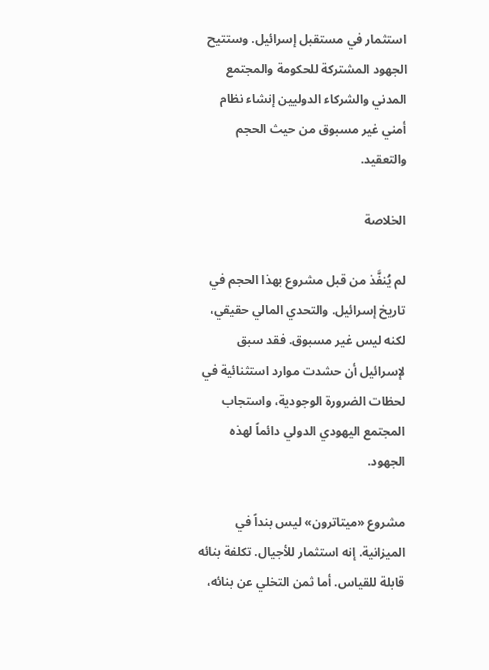استثمار في مستقبل إسرائيل. وستتيح الجهود المشتركة للحكومة والمجتمع المدني والشركاء الدوليين إنشاء نظام أمني غير مسبوق من حيث الحجم والتعقيد.

الخلاصة

لم يُنفَّذ من قبل مشروع بهذا الحجم في تاريخ إسرائيل. والتحدي المالي حقيقي، لكنه ليس غير مسبوق. فقد سبق لإسرائيل أن حشدت موارد استثنائية في لحظات الضرورة الوجودية، واستجاب المجتمع اليهودي الدولي دائماً لهذه الجهود.

مشروع «ميتاترون» ليس بنداً في الميزانية. إنه استثمار للأجيال. تكلفة بنائه قابلة للقياس. أما ثمن التخلي عن بنائه،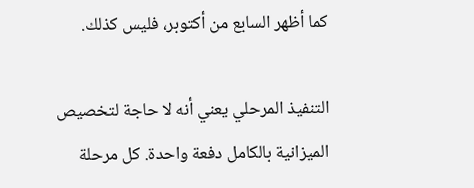كما أظهر السابع من أكتوبر، فليس كذلك.

التنفيذ المرحلي يعني أنه لا حاجة لتخصيص الميزانية بالكامل دفعة واحدة. كل مرحلة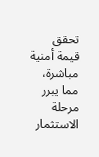تحقق قيمة أمنية مباشرة، مما يبرر مرحلة الاستثمار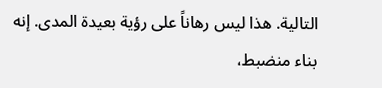التالية. هذا ليس رهاناً على رؤية بعيدة المدى. إنه بناء منضبط،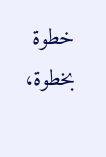خطوة بخطوة،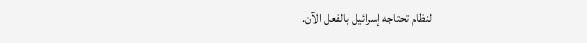لنظام تحتاجه إسرائيل بالفعل الآن.